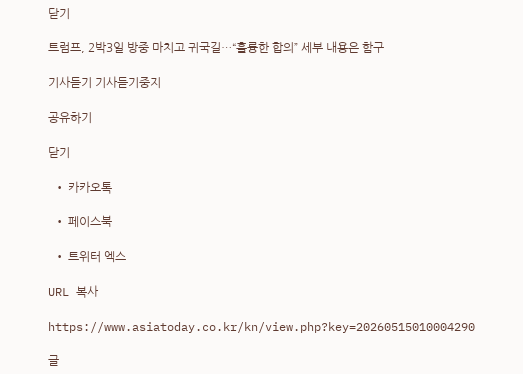닫기

트럼프, 2박3일 방중 마치고 귀국길…“훌륭한 합의” 세부 내용은 함구

기사듣기 기사듣기중지

공유하기

닫기

  • 카카오톡

  • 페이스북

  • 트위터 엑스

URL 복사

https://www.asiatoday.co.kr/kn/view.php?key=20260515010004290

글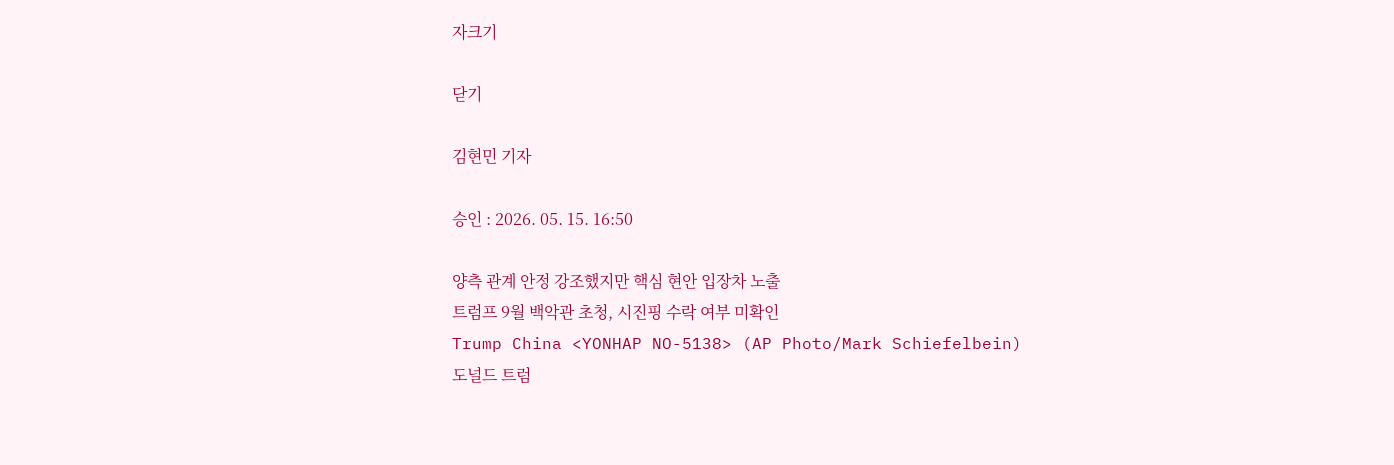자크기

닫기

김현민 기자

승인 : 2026. 05. 15. 16:50

양측 관계 안정 강조했지만 핵심 현안 입장차 노출
트럼프 9월 백악관 초청, 시진핑 수락 여부 미확인
Trump China <YONHAP NO-5138> (AP Photo/Mark Schiefelbein)
도널드 트럼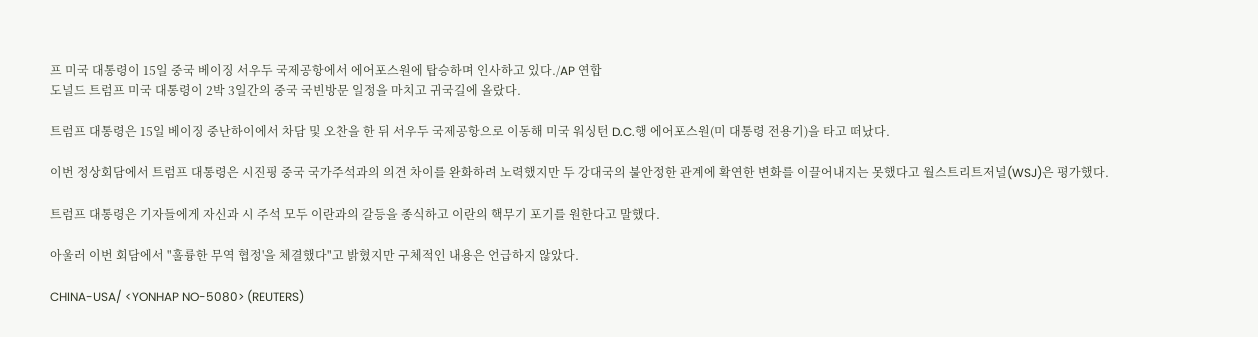프 미국 대통령이 15일 중국 베이징 서우두 국제공항에서 에어포스원에 탑승하며 인사하고 있다./AP 연합
도널드 트럼프 미국 대통령이 2박 3일간의 중국 국빈방문 일정을 마치고 귀국길에 올랐다.

트럼프 대통령은 15일 베이징 중난하이에서 차담 및 오찬을 한 뒤 서우두 국제공항으로 이동해 미국 워싱턴 D.C.행 에어포스원(미 대통령 전용기)을 타고 떠났다.

이번 정상회담에서 트럼프 대통령은 시진핑 중국 국가주석과의 의견 차이를 완화하려 노력했지만 두 강대국의 불안정한 관계에 확연한 변화를 이끌어내지는 못했다고 월스트리트저널(WSJ)은 평가했다.

트럼프 대통령은 기자들에게 자신과 시 주석 모두 이란과의 갈등을 종식하고 이란의 핵무기 포기를 원한다고 말했다.

아울러 이번 회담에서 "훌륭한 무역 협정'을 체결했다"고 밝혔지만 구체적인 내용은 언급하지 않았다.

CHINA-USA/ <YONHAP NO-5080> (REUTERS)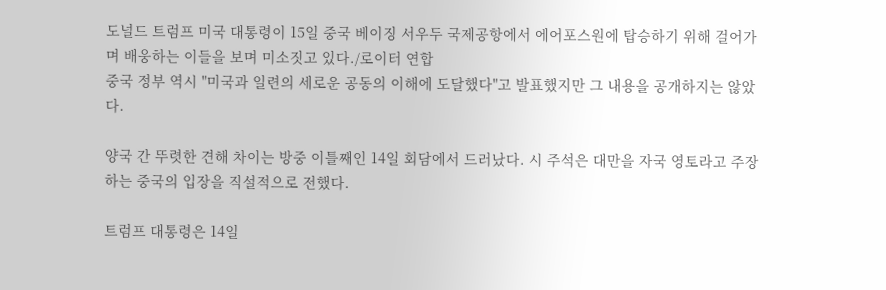도널드 트럼프 미국 대통령이 15일 중국 베이징 서우두 국제공항에서 에어포스원에 탑승하기 위해 걸어가며 배웅하는 이들을 보며 미소짓고 있다./로이터 연합
중국 정부 역시 "미국과 일련의 세로운 공동의 이해에 도달했다"고 발표했지만 그 내용을 공개하지는 않았다.

양국 간 뚜렷한 견해 차이는 방중 이틀째인 14일 회담에서 드러났다. 시 주석은 대만을 자국 영토라고 주장하는 중국의 입장을 직설적으로 전했다.

트럼프 대통령은 14일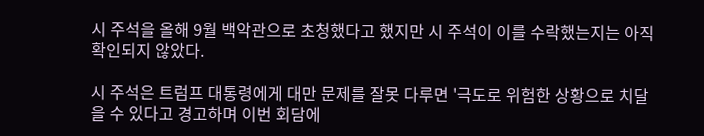시 주석을 올해 9월 백악관으로 초청했다고 했지만 시 주석이 이를 수락했는지는 아직 확인되지 않았다.

시 주석은 트럼프 대통령에게 대만 문제를 잘못 다루면 '극도로 위험한 상황으로 치달을 수 있다고 경고하며 이번 회담에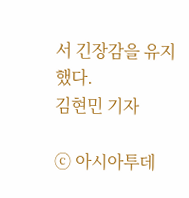서 긴장감을 유지했다.
김현민 기자

ⓒ 아시아투데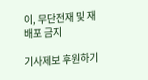이, 무단전재 및 재배포 금지

기사제보 후원하기